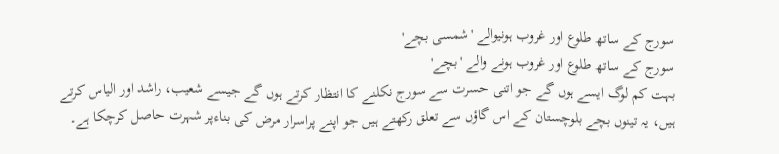سورج کے ساتھ طلوع اور غروب ہونیوالے 'شمسی بچے'
سورج کے ساتھ طلوع اور غروب ہونے والے 'بچے'
بہت کم لوگ ایسے ہوں گے جو اتنی حسرت سے سورج نکلنے کا انتظار کرتے ہوں گے جیسے شعیب، راشد اور الیاس کرتے ہیں، یہ تینوں بچے بلوچستان کے اس گاؤں سے تعلق رکھتے ہیں جو اپنے پراسرار مرض کی بناءپر شہرت حاصل کرچکا ہے۔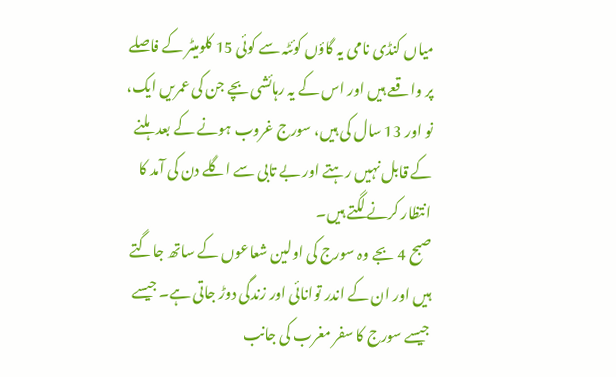میاں کنڈی نامی یہ گاؤں کوئٹہ سے کوئی 15 کلومیٹر کے فاصلے پر واقعے ہیں اور اس کے یہ رہائشی بچے جن کی عمریں ایک، نو اور 13 سال کی ہیں، سورج غروب ہونے کے بعد ہلنے کے قابل نہیں رہتے اور بے تابی سے اگلے دن کی آمد کا انتظار کرنے لگتے ہیں۔
صبح 4 بجے وہ سورج کی اولین شعاعوں کے ساتھ جاگتے ہیں اور ان کے اندر توانائی اور زندگی دوڑ جاتی ہے۔ جیسے جیسے سورج کا سفر مغرب کی جانب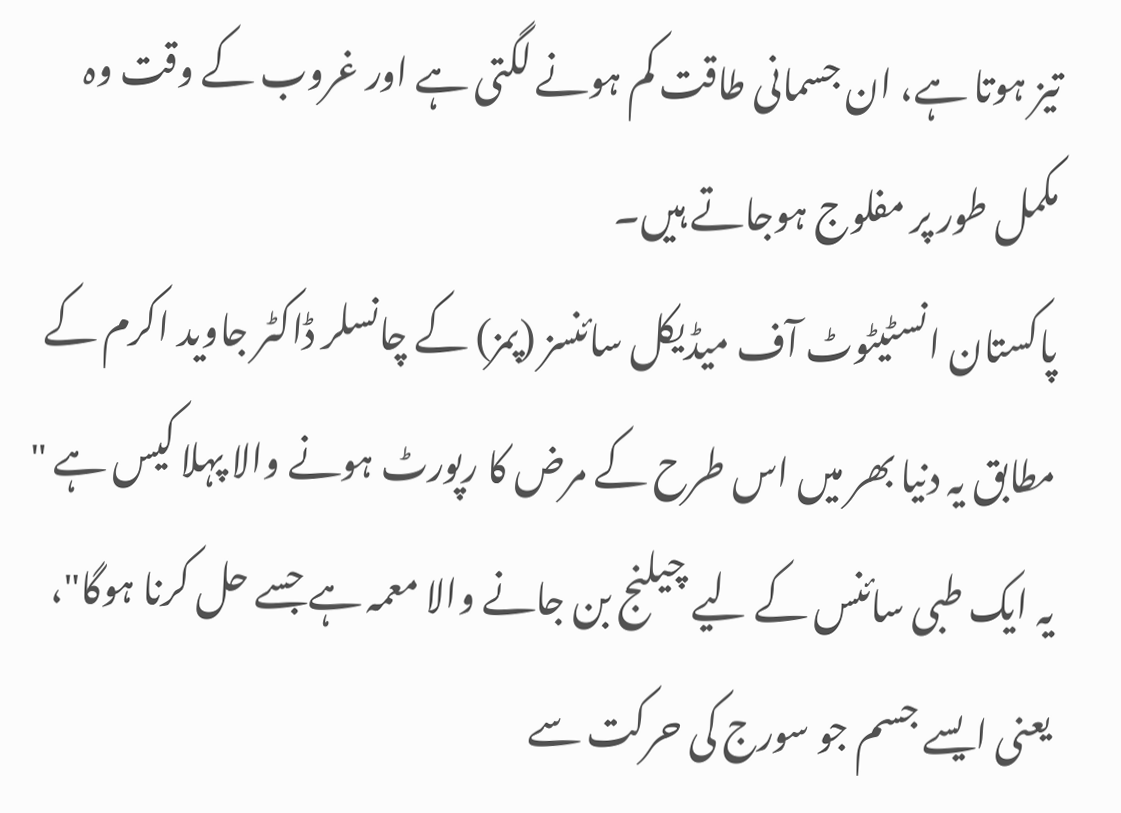تیز ہوتا ہے، ان جسمانی طاقت کم ہونے لگتی ہے اور غروب کے وقت وہ مکمل طور پر مفلوج ہوجاتے ہیں۔
پاکستان انسٹیٹوٹ آف میڈیکل سائنسز (پمز) کے چانسلر ڈاکٹر جاوید اکرم کے مطابق یہ دنیا بھر میں اس طرح کے مرض کا رپورٹ ہونے والا پہلا کیس ہے " یہ ایک طبی سائنس کے لیے چیلنج بن جانے والا معمہ ہے جسے حل کرنا ہوگا"، یعنی ایسے جسم جو سورج کی حرکت سے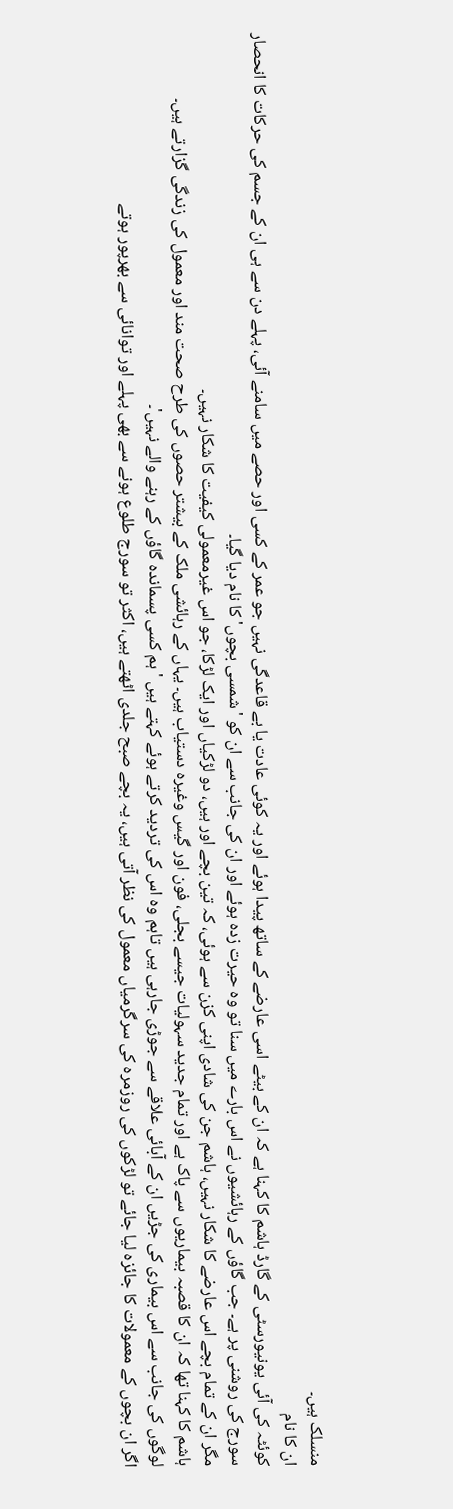منسلک ہیں۔
ان کا نام
کوئٹہ کی آئی یونیورسٹی کے گارڈ ہاشم کا کہنا ہے کہ ان کے بیٹے اسی عارضے کے ساتھ پیدا ہوئے اور یہ کوئی عادت یا بے قاعدگی نہیں جو عمر کے کسی اور حصے میں سامنے آئی، پہلے دن سے ہی ان کے جسم کی حرکات کا انحصار سورج کی روشنی پر ہے۔ جب گاؤں کے رہائشیوں نے اس بارے میں سنا تو وہ حیرت زدہ ہوئے اور ان کی جانب سے ان کو 'شمسی بچوں' کا نام دیا گیا۔
مگر ان کے تمام بچے اس عارضے کا شکار نہیں، ہاشم جن کی شادی اپنی کزن سے ہوئی، کہ تین بچے اور ہیں، دو لڑکیاں اور ایک لڑکا، جو اس غیرمعمولی کیفیت کا شکار نہیں۔
ہاشم کا کہنا تھا کہ ان کا قصبہ بیماریوں سے پاک ہے اور تمام جدید سہولیات جیسے بجلی، فون اور گیس وغیرہ دستیاب ہیں۔ یہاں کے رہائشی ملک کے بیشتر حصوں کی طرح صحت مند اور معمول کی زندگی گزارتے ہیں۔
لوگوں کی جانب سے اس بیماری کی جڑیں ان کے آبائی علاقے سے جوڑی جارہی ہیں تاہم وہ اس کی تردید کرتے ہوئے کہتے ہیں ' ہم کسی پسماندہ گاؤں کے رہنے والے نہیں'۔
اگر ان بچوں کے معمولات کا جائزہ لیا جائے تو لڑکوں کی روزمرہ کی سرگرمیاں معمول کی نظر آتی ہیں، یہ بچے صبح جلدی اٹھتے ہیں، اکثر تو سورج طلوع ہونے سے بھی پہلے اور توانائی سے بھرپور ہوتے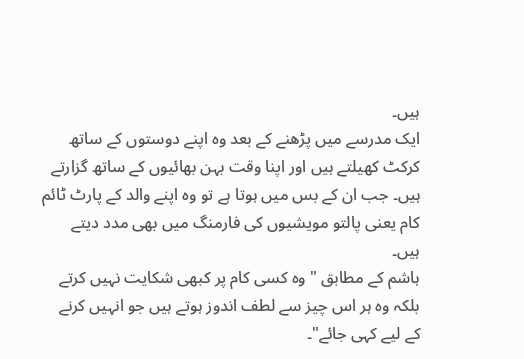ہیں۔
ایک مدرسے میں پڑھنے کے بعد وہ اپنے دوستوں کے ساتھ کرکٹ کھیلتے ہیں اور اپنا وقت بہن بھائیوں کے ساتھ گزارتے ہیں۔ جب ان کے بس میں ہوتا ہے تو وہ اپنے والد کے پارٹ ٹائم کام یعنی پالتو مویشیوں کی فارمنگ میں بھی مدد دیتے ہیں۔
ہاشم کے مطابق " وہ کسی کام پر کبھی شکایت نہیں کرتے بلکہ وہ ہر اس چیز سے لطف اندوز ہوتے ہیں جو انہیں کرنے کے لیے کہی جائے"۔